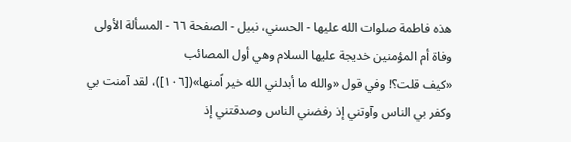هذه فاطمة صلوات الله عليها - الحسني، نبيل - الصفحة ٦٦ - المسألة الأولى وفاة أم المؤمنين خديجة عليها السلام وهي أول المصائب
«كيف قلت؟! وفي قول «والله ما أبدلني الله خير اًمنها»([١٠٦])، لقد آمنت بي وكفر بي الناس وآوتني إذ رفضني الناس وصدقتني إذ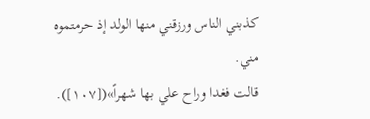كذبني الناس ورزقني منها الولد إذ حرمتموه مني.
قالت فغدا وراح علي بها شهراً»([١٠٧]).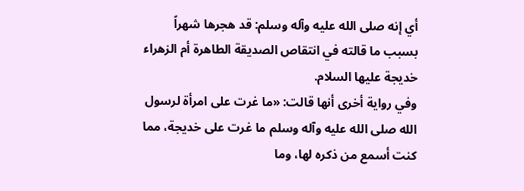أي إنه صلى الله عليه وآله وسلم: قد هجرها شهراً بسبب ما قالته في انتقاص الصديقة الطاهرة أم الزهراء خديجة عليها السلام.
وفي رواية أخرى أنها قالت: «ما غرت على امرأة لرسول الله صلى الله عليه وآله وسلم ما غرت على خديجة، مما كنت أسمع من ذكره لها، وما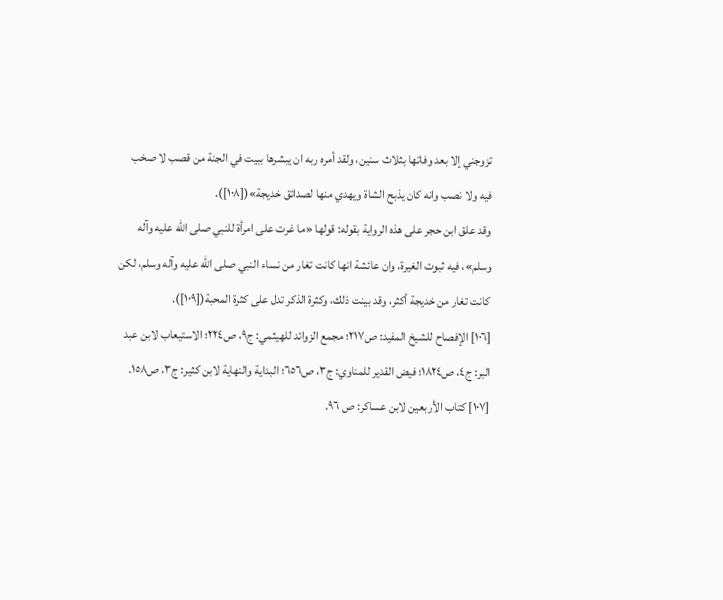تزوجني إلا بعد وفاتها بثلاث سنين، ولقد أمره ربه ان يبشرها ببيت في الجنة من قصب لا صخب فيه ولا نصب وانه كان يذبح الشاة ويهدي منها لصدائق خديجة»([١٠٨]).
وقد علق ابن حجر على هذه الرواية بقوله: قولها «ما غرت على امرأة للنبي صلى الله عليه وآله وسلم»، فيه ثبوت الغيرة، وان عائشة انها كانت تغار من نساء النبي صلى الله عليه وآله وسلم، لكن كانت تغار من خديجة أكثر، وقد بينت ذلك، وكثرة الذكر تدل على كثرة المحبة([١٠٩]).
[١٠٦] الإفصاح للشيخ المفيد: ص٢١٧؛ مجمع الزوائد للهيثمي: ج٩، ص٢٢٤؛ الاستيعاب لابن عبد البر: ج٤، ص١٨٢٤؛ فيض القدير للمناوي: ج٣، ص٦٥٦؛ البداية والنهاية لابن كثير: ج٣، ص١٥٨.
[١٠٧] كتاب الأربعين لابن عساكر: ص ٩٦.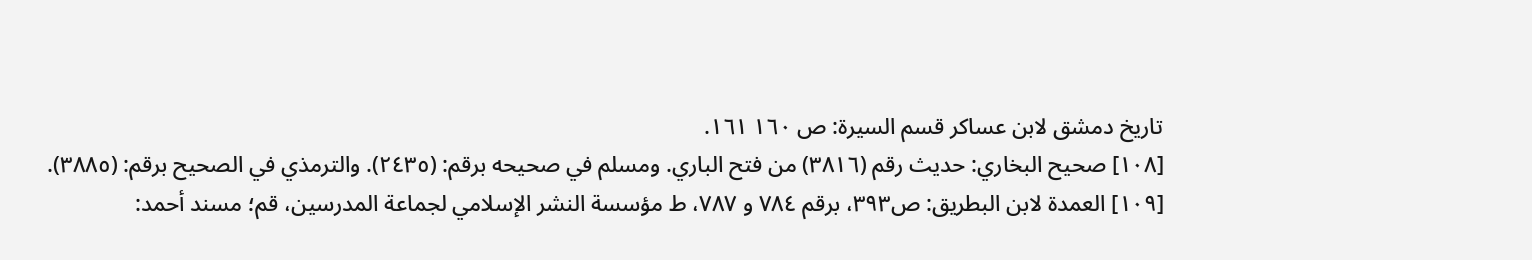تاريخ دمشق لابن عساكر قسم السيرة: ص ١٦٠ ١٦١.
[١٠٨] صحيح البخاري: حديث رقم (٣٨١٦) من فتح الباري. ومسلم في صحيحه برقم: (٢٤٣٥). والترمذي في الصحيح برقم: (٣٨٨٥).
[١٠٩] العمدة لابن البطريق: ص٣٩٣، برقم ٧٨٤ و ٧٨٧، ط مؤسسة النشر الإسلامي لجماعة المدرسين، قم؛ مسند أحمد: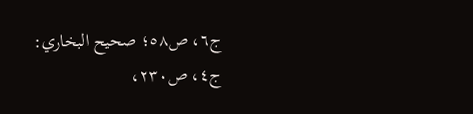ج٦، ص٥٨؛ صحيح البخاري: ج٤، ص٢٣٠،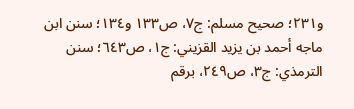و٢٣١؛ صحيح مسلم: ج٧، ص١٣٣ و١٣٤؛ سنن ابن ماجه أحمد بن يزيد القزيني: ج١، ص٦٤٣؛ سنن الترمذي: ج٣، ص٢٤٩، برقم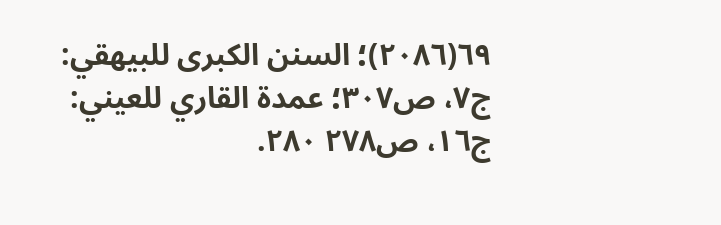٦٩(٢٠٨٦)؛ السنن الكبرى للبيهقي: ج٧، ص٣٠٧؛ عمدة القاري للعيني: ج١٦، ص٢٧٨ ٢٨٠.